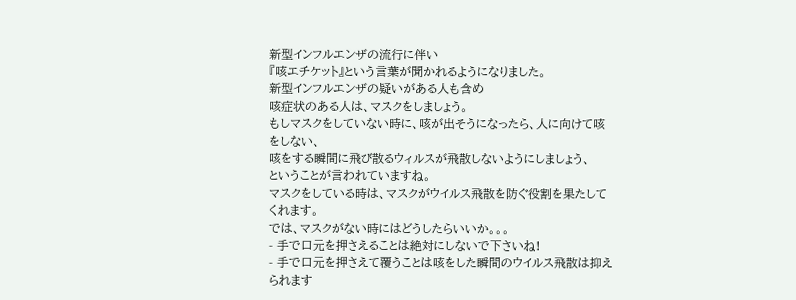新型インフルエンザの流行に伴い
『咳エチケット』という言葉が聞かれるようになりました。
新型インフルエンザの疑いがある人も含め
咳症状のある人は、マスクをしましょう。
もしマスクをしていない時に、咳が出そうになったら、人に向けて咳をしない、
咳をする瞬間に飛び散るウィルスが飛散しないようにしましょう、
ということが言われていますね。
マスクをしている時は、マスクがウイルス飛散を防ぐ役割を果たしてくれます。
では、マスクがない時にはどうしたらいいか。。。
- 手で口元を押さえることは絶対にしないで下さいね!
- 手で口元を押さえて覆うことは咳をした瞬間のウイルス飛散は抑えられます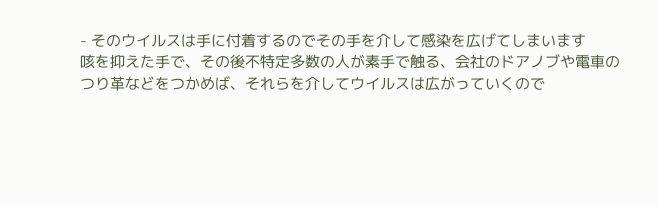- そのウイルスは手に付着するのでその手を介して感染を広げてしまいます
咳を抑えた手で、その後不特定多数の人が素手で触る、会社のドアノブや電車の
つり革などをつかめば、それらを介してウイルスは広がっていくので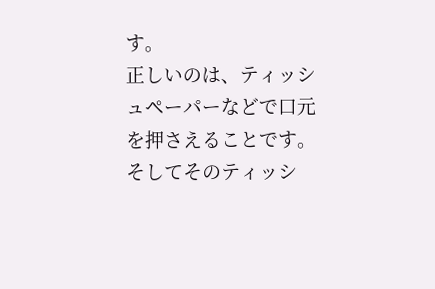す。
正しいのは、ティッシュペーパーなどで口元を押さえることです。
そしてそのティッシ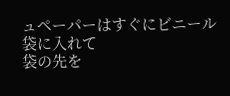ュペーパーはすぐにビニール袋に入れて
袋の先を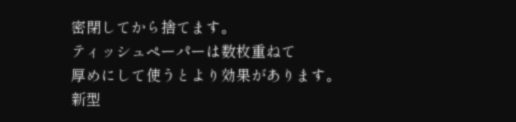密閉してから捨てます。
ティッシュペーパーは数枚重ねて
厚めにして使うとより効果があります。
新型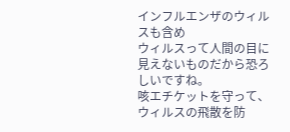インフルエンザのウィルスも含め
ウィルスって人間の目に見えないものだから恐ろしいですね。
咳エチケットを守って、ウィルスの飛散を防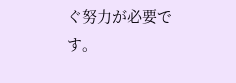ぐ努力が必要です。